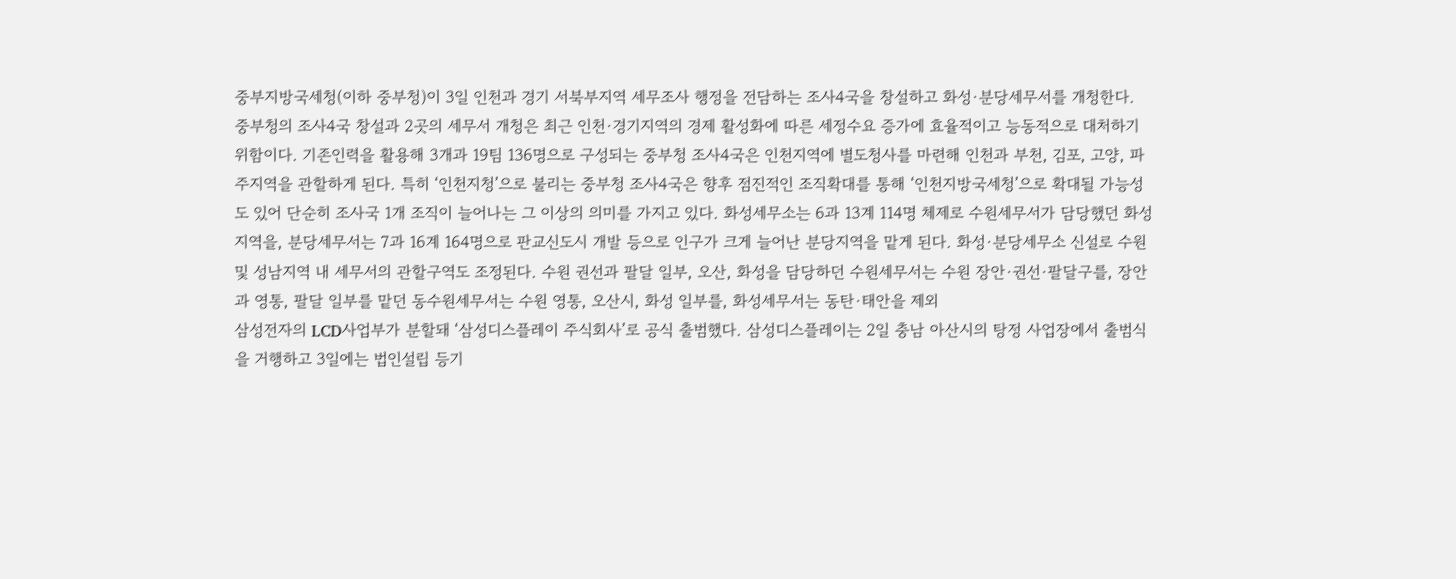중부지방국세청(이하 중부청)이 3일 인천과 경기 서북부지역 세무조사 행정을 전담하는 조사4국을 창설하고 화성·분당세무서를 개청한다. 중부청의 조사4국 창설과 2곳의 세무서 개청은 최근 인천·경기지역의 경제 활성화에 따른 세정수요 증가에 효율적이고 능동적으로 대처하기 위함이다. 기존인력을 활용해 3개과 19팀 136명으로 구성되는 중부청 조사4국은 인천지역에 별도청사를 마련해 인천과 부천, 김포, 고양, 파주지역을 관할하게 된다. 특히 ‘인천지청’으로 불리는 중부청 조사4국은 향후 점진적인 조직확대를 통해 ‘인천지방국세청’으로 확대될 가능성도 있어 단순히 조사국 1개 조직이 늘어나는 그 이상의 의미를 가지고 있다. 화성세무소는 6과 13계 114명 체제로 수원세무서가 담당했던 화성지역을, 분당세무서는 7과 16계 164명으로 판교신도시 개발 등으로 인구가 크게 늘어난 분당지역을 맡게 된다. 화성·분당세무소 신설로 수원 및 성남지역 내 세무서의 관할구역도 조정된다. 수원 권선과 팔달 일부, 오산, 화성을 담당하던 수원세무서는 수원 장안·권선·팔달구를, 장안과 영통, 팔달 일부를 맡던 동수원세무서는 수원 영통, 오산시, 화성 일부를, 화성세무서는 동탄·태안을 제외
삼성전자의 LCD사업부가 분할돼 ‘삼성디스플레이 주식회사’로 공식 출범했다. 삼성디스플레이는 2일 충남 아산시의 탕정 사업장에서 출범식을 거행하고 3일에는 법인설립 등기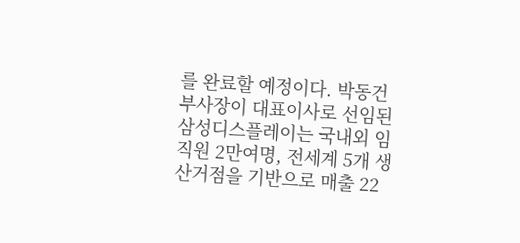를 완료할 예정이다. 박동건 부사장이 대표이사로 선임된 삼성디스플레이는 국내외 임직원 2만여명, 전세계 5개 생산거점을 기반으로 매출 22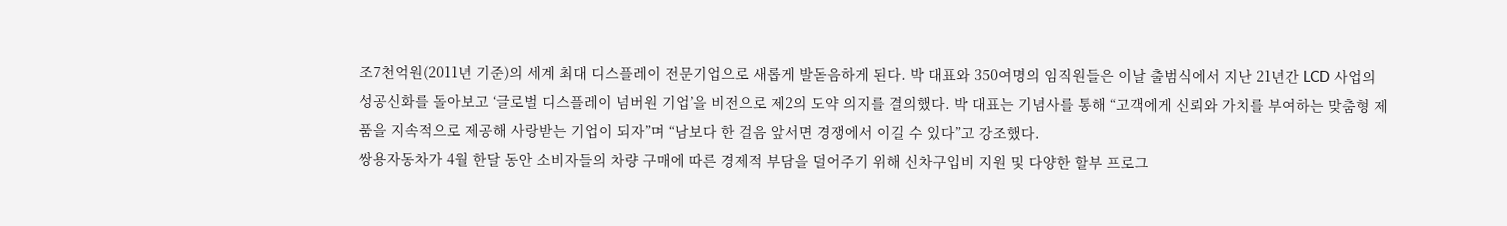조7천억원(2011년 기준)의 세계 최대 디스플레이 전문기업으로 새롭게 발돋음하게 된다. 박 대표와 350여명의 임직원들은 이날 출범식에서 지난 21년간 LCD 사업의 성공신화를 돌아보고 ‘글로벌 디스플레이 넘버원 기업’을 비전으로 제2의 도약 의지를 결의했다. 박 대표는 기념사를 통해 “고객에게 신뢰와 가치를 부여하는 맞춤형 제품을 지속적으로 제공해 사랑받는 기업이 되자”며 “남보다 한 걸음 앞서면 경쟁에서 이길 수 있다”고 강조했다.
쌍용자동차가 4월 한달 동안 소비자들의 차량 구매에 따른 경제적 부담을 덜어주기 위해 신차구입비 지원 및 다양한 할부 프로그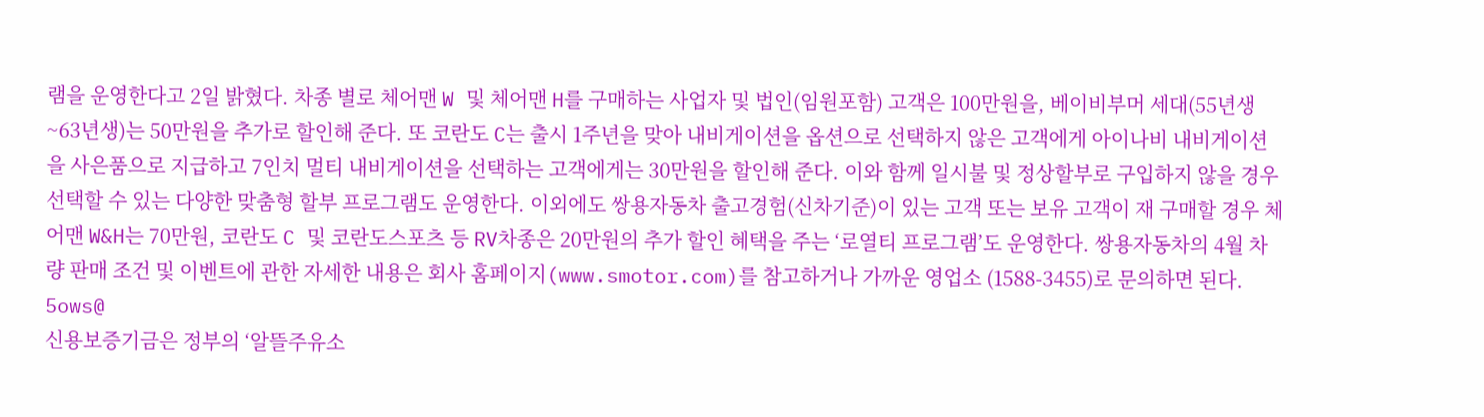램을 운영한다고 2일 밝혔다. 차종 별로 체어맨 W 및 체어맨 H를 구매하는 사업자 및 법인(임원포함) 고객은 100만원을, 베이비부머 세대(55년생~63년생)는 50만원을 추가로 할인해 준다. 또 코란도 C는 출시 1주년을 맞아 내비게이션을 옵션으로 선택하지 않은 고객에게 아이나비 내비게이션을 사은품으로 지급하고 7인치 멀티 내비게이션을 선택하는 고객에게는 30만원을 할인해 준다. 이와 함께 일시불 및 정상할부로 구입하지 않을 경우 선택할 수 있는 다양한 맞춤형 할부 프로그램도 운영한다. 이외에도 쌍용자동차 출고경험(신차기준)이 있는 고객 또는 보유 고객이 재 구매할 경우 체어맨 W&H는 70만원, 코란도 C 및 코란도스포츠 등 RV차종은 20만원의 추가 할인 혜택을 주는 ‘로열티 프로그램’도 운영한다. 쌍용자동차의 4월 차량 판매 조건 및 이벤트에 관한 자세한 내용은 회사 홈페이지(www.smotor.com)를 참고하거나 가까운 영업소 (1588-3455)로 문의하면 된다. 5ows@
신용보증기금은 정부의 ‘알뜰주유소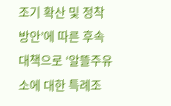조기 확산 및 정착방안’에 따른 후속대책으로 ‘알뜰주유소에 대한 특례조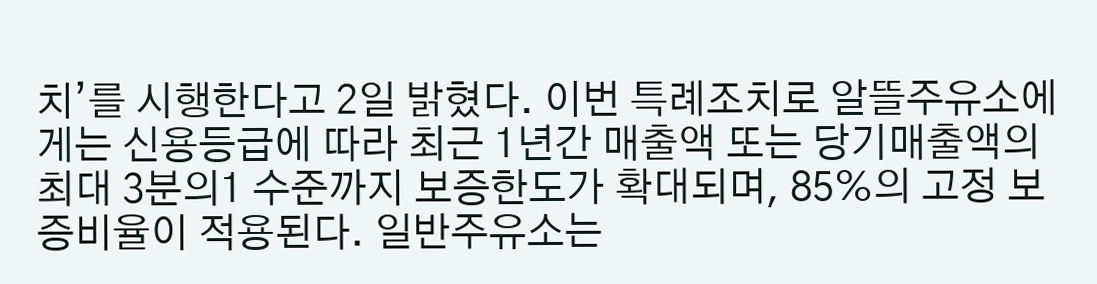치’를 시행한다고 2일 밝혔다. 이번 특례조치로 알뜰주유소에게는 신용등급에 따라 최근 1년간 매출액 또는 당기매출액의 최대 3분의1 수준까지 보증한도가 확대되며, 85%의 고정 보증비율이 적용된다. 일반주유소는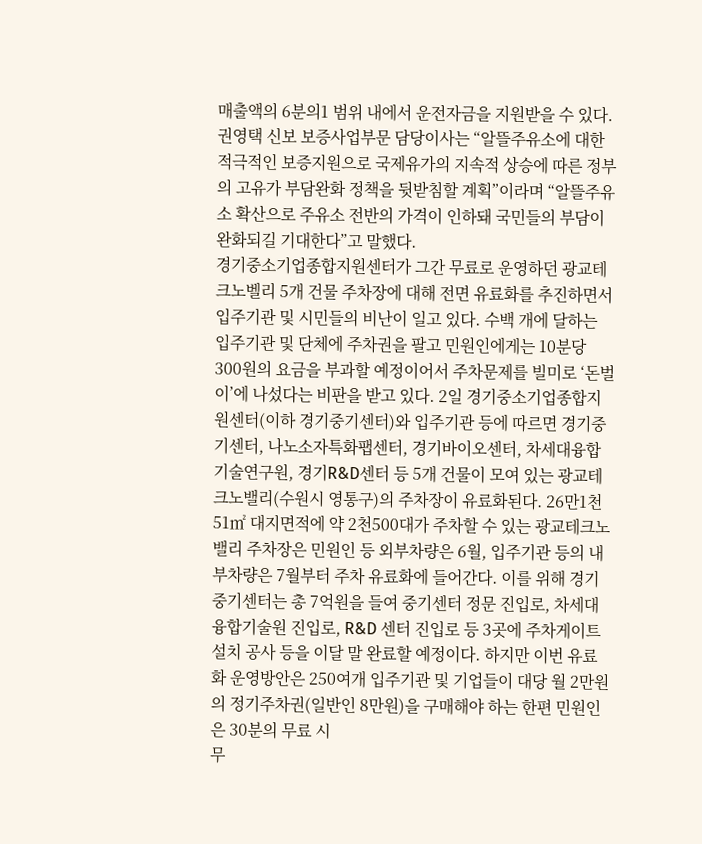매출액의 6분의1 범위 내에서 운전자금을 지원받을 수 있다. 권영택 신보 보증사업부문 담당이사는 “알뜰주유소에 대한 적극적인 보증지원으로 국제유가의 지속적 상승에 따른 정부의 고유가 부담완화 정책을 뒷받침할 계획”이라며 “알뜰주유소 확산으로 주유소 전반의 가격이 인하돼 국민들의 부담이 완화되길 기대한다”고 말했다.
경기중소기업종합지원센터가 그간 무료로 운영하던 광교테크노벨리 5개 건물 주차장에 대해 전면 유료화를 추진하면서 입주기관 및 시민들의 비난이 일고 있다. 수백 개에 달하는 입주기관 및 단체에 주차권을 팔고 민원인에게는 10분당 300원의 요금을 부과할 예정이어서 주차문제를 빌미로 ‘돈벌이’에 나섰다는 비판을 받고 있다. 2일 경기중소기업종합지원센터(이하 경기중기센터)와 입주기관 등에 따르면 경기중기센터, 나노소자특화팹센터, 경기바이오센터, 차세대융합기술연구원, 경기R&D센터 등 5개 건물이 모여 있는 광교테크노밸리(수원시 영통구)의 주차장이 유료화된다. 26만1천51㎡ 대지면적에 약 2천500대가 주차할 수 있는 광교테크노밸리 주차장은 민원인 등 외부차량은 6월, 입주기관 등의 내부차량은 7월부터 주차 유료화에 들어간다. 이를 위해 경기중기센터는 총 7억원을 들여 중기센터 정문 진입로, 차세대융합기술원 진입로, R&D 센터 진입로 등 3곳에 주차게이트 설치 공사 등을 이달 말 완료할 예정이다. 하지만 이번 유료화 운영방안은 250여개 입주기관 및 기업들이 대당 월 2만원의 정기주차권(일반인 8만원)을 구매해야 하는 한편 민원인은 30분의 무료 시
무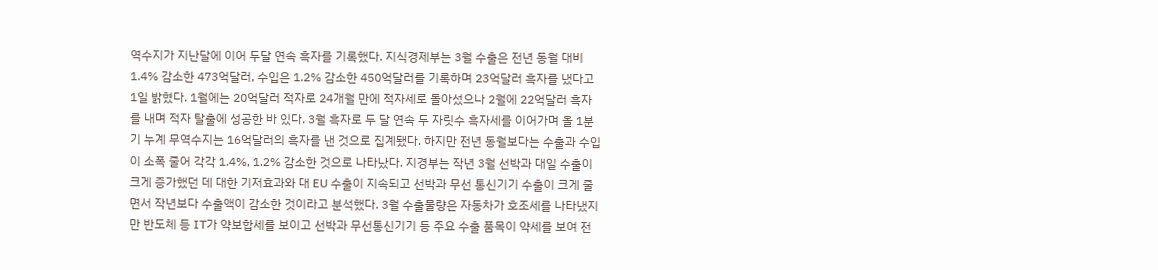역수지가 지난달에 이어 두달 연속 흑자를 기록했다. 지식경제부는 3월 수출은 전년 동월 대비 1.4% 감소한 473억달러, 수입은 1.2% 감소한 450억달러를 기록하며 23억달러 흑자를 냈다고 1일 밝혔다. 1월에는 20억달러 적자로 24개월 만에 적자세로 돌아섰으나 2월에 22억달러 흑자를 내며 적자 탈출에 성공한 바 있다. 3월 흑자로 두 달 연속 두 자릿수 흑자세를 이어가며 올 1분기 누계 무역수지는 16억달러의 흑자를 낸 것으로 집계됐다. 하지만 전년 동월보다는 수출과 수입이 소폭 줄어 각각 1.4%, 1.2% 감소한 것으로 나타났다. 지경부는 작년 3월 선박과 대일 수출이 크게 증가했던 데 대한 기저효과와 대 EU 수출이 지속되고 선박과 무선 통신기기 수출이 크게 줄면서 작년보다 수출액이 감소한 것이라고 분석했다. 3월 수출물량은 자동차가 호조세를 나타냈지만 반도체 등 IT가 약보합세를 보이고 선박과 무선통신기기 등 주요 수출 품목이 약세를 보여 전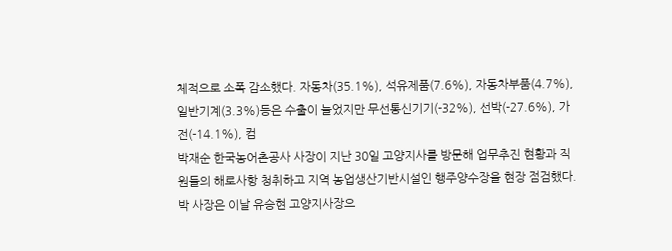체적으로 소폭 감소했다. 자동차(35.1%), 석유제품(7.6%), 자동차부품(4.7%), 일반기계(3.3%)등은 수출이 늘었지만 무선통신기기(-32%), 선박(-27.6%), 가전(-14.1%), 컴
박재순 한국농어촌공사 사장이 지난 30일 고양지사를 방문해 업무추진 현황과 직원들의 해로사항 청취하고 지역 농업생산기반시설인 행주양수장을 현장 점검했다. 박 사장은 이날 유승현 고양지사장으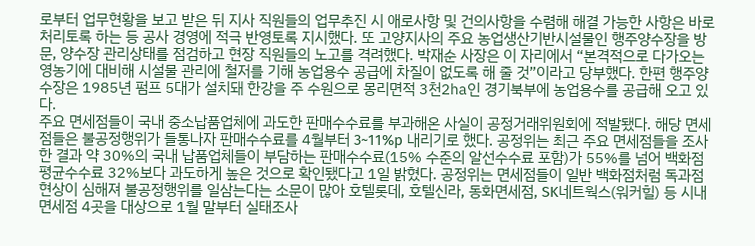로부터 업무현황을 보고 받은 뒤 지사 직원들의 업무추진 시 애로사항 및 건의사항을 수렴해 해결 가능한 사항은 바로 처리토록 하는 등 공사 경영에 적극 반영토록 지시했다. 또 고양지사의 주요 농업생산기반시설물인 행주양수장을 방문, 양수장 관리상태를 점검하고 현장 직원들의 노고를 격려했다. 박재순 사장은 이 자리에서 “본격적으로 다가오는 영농기에 대비해 시설물 관리에 철저를 기해 농업용수 공급에 차질이 없도록 해 줄 것”이라고 당부했다. 한편 행주양수장은 1985년 펌프 5대가 설치돼 한강을 주 수원으로 몽리면적 3천2㏊인 경기북부에 농업용수를 공급해 오고 있다.
주요 면세점들이 국내 중소납품업체에 과도한 판매수수료를 부과해온 사실이 공정거래위원회에 적발됐다. 해당 면세점들은 불공정행위가 들통나자 판매수수료를 4월부터 3~11%p 내리기로 했다. 공정위는 최근 주요 면세점들을 조사한 결과 약 30%의 국내 납품업체들이 부담하는 판매수수료(15% 수준의 알선수수료 포함)가 55%를 넘어 백화점 평균수수료 32%보다 과도하게 높은 것으로 확인됐다고 1일 밝혔다. 공정위는 면세점들이 일반 백화점처럼 독과점 현상이 심해져 불공정행위를 일삼는다는 소문이 많아 호텔롯데, 호텔신라, 동화면세점, SK네트웍스(워커힐) 등 시내 면세점 4곳을 대상으로 1월 말부터 실태조사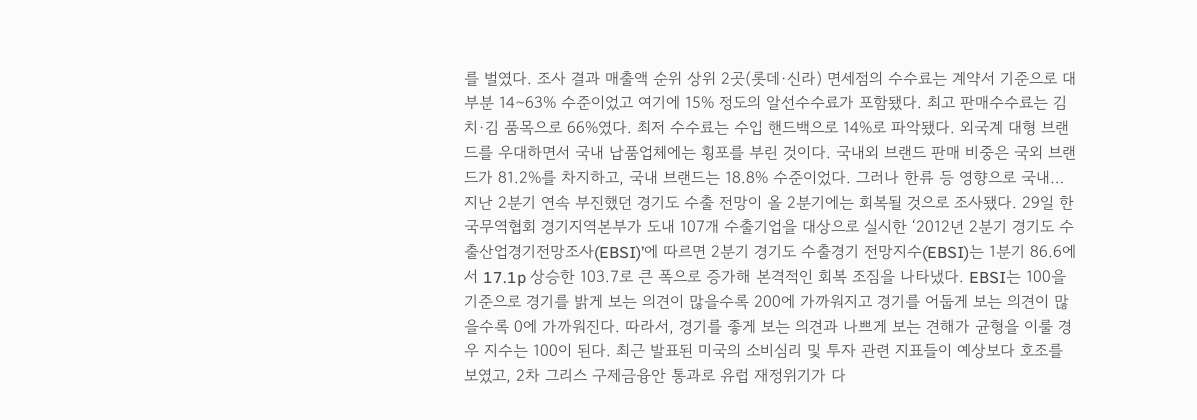를 벌였다. 조사 결과 매출액 순위 상위 2곳(롯데·신라) 면세점의 수수료는 계약서 기준으로 대부분 14∼63% 수준이었고 여기에 15% 정도의 알선수수료가 포함됐다. 최고 판매수수료는 김치·김 품목으로 66%였다. 최저 수수료는 수입 핸드백으로 14%로 파악됐다. 외국계 대형 브랜드를 우대하면서 국내 납품업체에는 횡포를 부린 것이다. 국내외 브랜드 판매 비중은 국외 브랜드가 81.2%를 차지하고, 국내 브랜드는 18.8% 수준이었다. 그러나 한류 등 영향으로 국내…
지난 2분기 연속 부진했던 경기도 수출 전망이 올 2분기에는 회복될 것으로 조사됐다. 29일 한국무역협회 경기지역본부가 도내 107개 수출기업을 대상으로 실시한 ‘2012년 2분기 경기도 수출산업경기전망조사(EBSI)’에 따르면 2분기 경기도 수출경기 전망지수(EBSI)는 1분기 86.6에서 17.1p 상승한 103.7로 큰 폭으로 증가해 본격적인 회복 조짐을 나타냈다. EBSI는 100을 기준으로 경기를 밝게 보는 의견이 많을수록 200에 가까워지고 경기를 어둡게 보는 의견이 많을수록 0에 가까워진다. 따라서, 경기를 좋게 보는 의견과 나쁘게 보는 견해가 균형을 이룰 경우 지수는 100이 된다. 최근 발표된 미국의 소비심리 및 투자 관련 지표들이 예상보다 호조를 보였고, 2차 그리스 구제금융안 통과로 유럽 재정위기가 다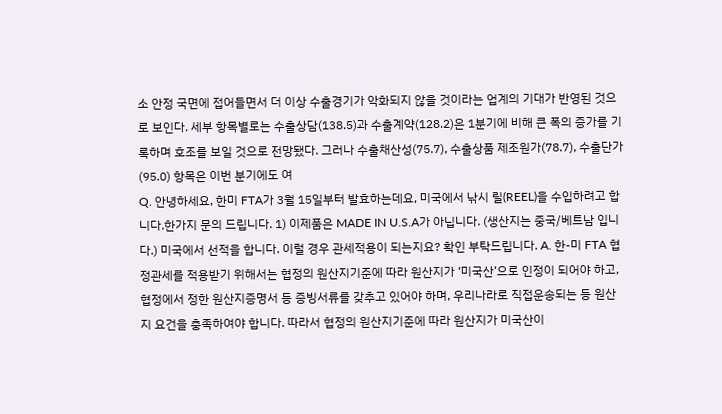소 안정 국면에 접어들면서 더 이상 수출경기가 악화되지 않을 것이라는 업계의 기대가 반영된 것으로 보인다. 세부 항목별로는 수출상담(138.5)과 수출계약(128.2)은 1분기에 비해 큰 폭의 증가를 기록하며 호조를 보일 것으로 전망됐다. 그러나 수출채산성(75.7), 수출상품 제조원가(78.7), 수출단가(95.0) 항목은 이번 분기에도 여
Q. 안녕하세요, 한미 FTA가 3월 15일부터 발효하는데요, 미국에서 낚시 릴(REEL)을 수입하려고 합니다.한가지 문의 드립니다. 1) 이제품은 MADE IN U.S.A가 아닙니다. (생산지는 중국/베트남 입니다.) 미국에서 선적을 합니다. 이럴 경우 관세적용이 되는지요? 확인 부탁드립니다. A. 한-미 FTA 협정관세를 적용받기 위해서는 협정의 원산지기준에 따라 원산지가 ‘미국산’으로 인정이 되어야 하고, 협정에서 정한 원산지증명서 등 증빙서류를 갖추고 있어야 하며, 우리나라로 직접운송되는 등 원산지 요건을 충족하여야 합니다. 따라서 협정의 원산지기준에 따라 원산지가 미국산이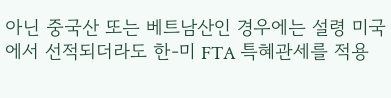아닌 중국산 또는 베트남산인 경우에는 설령 미국에서 선적되더라도 한-미 FTA 특혜관세를 적용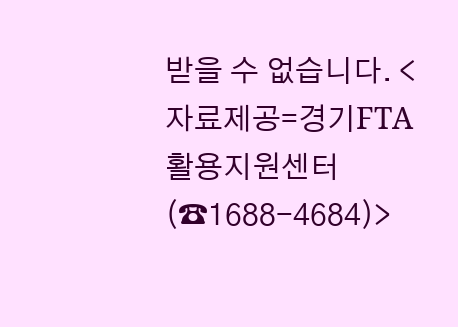받을 수 없습니다. <자료제공=경기FTA활용지원센터(☎1688-4684)>